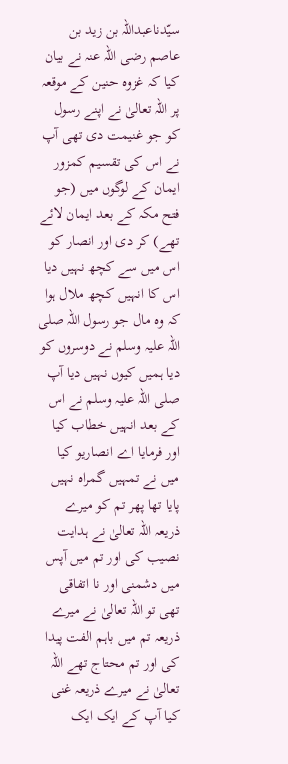سیّدناعبداللہ بن زید بن عاصم رضی اللہ عنہ نے بیان کیا کہ غزوہ حنین کے موقعہ پر اللہ تعالیٰ نے اپنے رسول کو جو غنیمت دی تھی آپ نے اس کی تقسیم کمزور ایمان کے لوگوں میں (جو فتح مکہ کے بعد ایمان لائے تھے) کر دی اور انصار کو اس میں سے کچھ نہیں دیا اس کا انہیں کچھ ملال ہوا کہ وہ مال جو رسول اللہ صلی اللہ علیہ وسلم نے دوسروں کو دیا ہمیں کیوں نہیں دیا آپ صلی اللہ علیہ وسلم نے اس کے بعد انہیں خطاب کیا اور فرمایا اے انصاریو کیا میں نے تمہیں گمراہ نہیں پایا تھا پھر تم کو میرے ذریعہ اللہ تعالیٰ نے ہدایت نصیب کی اور تم میں آپس میں دشمنی اور نا اتفاقی تھی تو اللہ تعالیٰ نے میرے ذریعہ تم میں باہم الفت پیدا کی اور تم محتاج تھے اللہ تعالیٰ نے میرے ذریعہ غنی کیا آپ کے ایک ایک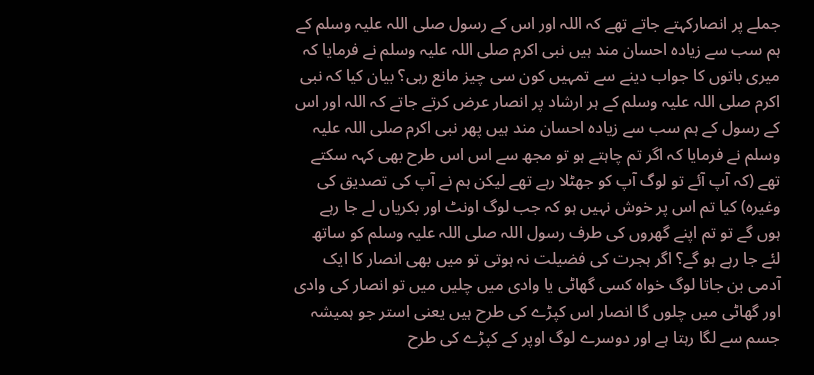جملے پر انصارکہتے جاتے تھے کہ اللہ اور اس کے رسول صلی اللہ علیہ وسلم کے ہم سب سے زیادہ احسان مند ہیں نبی اکرم صلی اللہ علیہ وسلم نے فرمایا کہ میری باتوں کا جواب دینے سے تمہیں کون سی چیز مانع رہی؟ بیان کیا کہ نبی اکرم صلی اللہ علیہ وسلم کے ہر ارشاد پر انصار عرض کرتے جاتے کہ اللہ اور اس کے رسول کے ہم سب سے زیادہ احسان مند ہیں پھر نبی اکرم صلی اللہ علیہ وسلم نے فرمایا کہ اگر تم چاہتے ہو تو مجھ سے اس اس طرح بھی کہہ سکتے تھے (کہ آپ آئے تو لوگ آپ کو جھٹلا رہے تھے لیکن ہم نے آپ کی تصدیق کی وغیرہ) کیا تم اس پر خوش نہیں ہو کہ جب لوگ اونٹ اور بکریاں لے جا رہے ہوں گے تو تم اپنے گھروں کی طرف رسول اللہ صلی اللہ علیہ وسلم کو ساتھ لئے جا رہے ہو گے؟ اگر ہجرت کی فضیلت نہ ہوتی تو میں بھی انصار کا ایک آدمی بن جاتا لوگ خواہ کسی گھاٹی یا وادی میں چلیں میں تو انصار کی وادی اور گھاٹی میں چلوں گا انصار اس کپڑے کی طرح ہیں یعنی استر جو ہمیشہ جسم سے لگا رہتا ہے اور دوسرے لوگ اوپر کے کپڑے کی طرح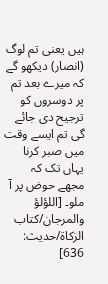ہیں یعنی تم لوگ (انصار) دیکھو گے کہ میرے بعد تم پر دوسروں کو ترجیح دی جائے گی تم ایسے وقت میں صبر کرنا یہاں تک کہ مجھے حوض پر آ ملو۔ [اللؤلؤ والمرجان/كتاب الزكاة/حدیث: 636]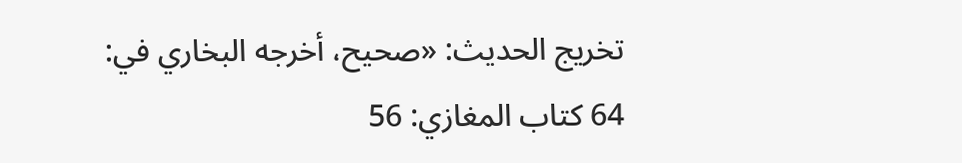تخریج الحدیث: «صحیح، أخرجه البخاري في: 64 كتاب المغازي: 56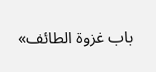باب غزوة الطائف»